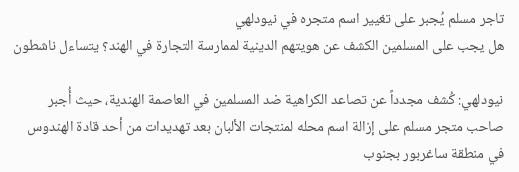تاجر مسلم يُجبر على تغيير اسم متجره في نيودلهي
هل يجب على المسلمين الكشف عن هويتهم الدينية لممارسة التجارة في الهند؟ يتساءل ناشطون

نيودلهي: كُشف مجدداً عن تصاعد الكراهية ضد المسلمين في العاصمة الهندية، حيث أُجبر صاحب متجر مسلم على إزالة اسم محله لمنتجات الألبان بعد تهديدات من أحد قادة الهندوس في منطقة ساغربور بجنوب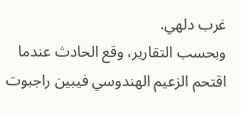غرب دلهي.
وبحسب التقارير، وقع الحادث عندما اقتحم الزعيم الهندوسي فيبين راجبوت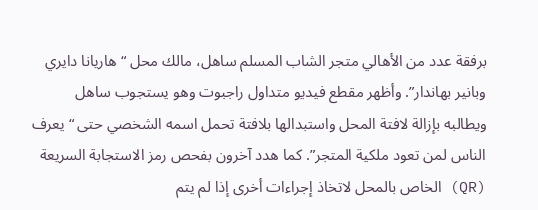برفقة عدد من الأهالي متجر الشاب المسلم ساهل، مالك محل “هاريانا دايري وبانير بهاندار”. وأظهر مقطع فيديو متداول راجبوت وهو يستجوب ساهل ويطالبه بإزالة لافتة المحل واستبدالها بلافتة تحمل اسمه الشخصي حتى “يعرف الناس لمن تعود ملكية المتجر”. كما هدد آخرون بفحص رمز الاستجابة السريعة (QR) الخاص بالمحل لاتخاذ إجراءات أخرى إذا لم يتم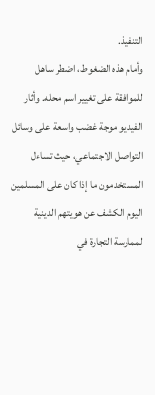التنفيذ.
وأمام هذه الضغوط، اضطر ساهل للموافقة على تغيير اسم محله. وأثار الفيديو موجة غضب واسعة على وسائل التواصل الاجتماعي، حيث تساءل المستخدمون ما إذا كان على المسلمين اليوم الكشف عن هويتهم الدينية لممارسة التجارة في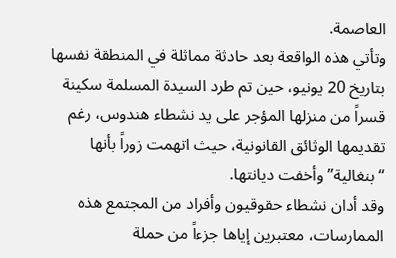العاصمة.
وتأتي هذه الواقعة بعد حادثة مماثلة في المنطقة نفسها بتاريخ 20 يونيو، حين تم طرد السيدة المسلمة سكينة قسراً من منزلها المؤجر على يد نشطاء هندوس، رغم تقديمها الوثائق القانونية، حيث اتهمت زوراً بأنها “بنغالية” وأخفت ديانتها.
وقد أدان نشطاء حقوقيون وأفراد من المجتمع هذه الممارسات، معتبرين إياها جزءاً من حملة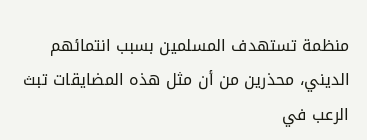منظمة تستهدف المسلمين بسبب انتمائهم الديني، محذرين من أن مثل هذه المضايقات تبث الرعب في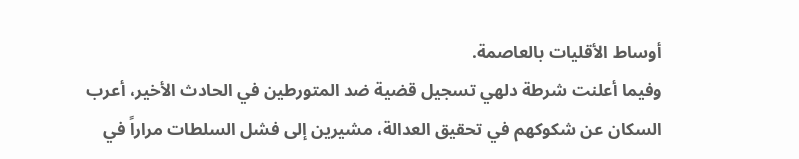أوساط الأقليات بالعاصمة.
وفيما أعلنت شرطة دلهي تسجيل قضية ضد المتورطين في الحادث الأخير، أعرب السكان عن شكوكهم في تحقيق العدالة، مشيرين إلى فشل السلطات مراراً في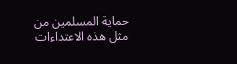حماية المسلمين من مثل هذه الاعتداءات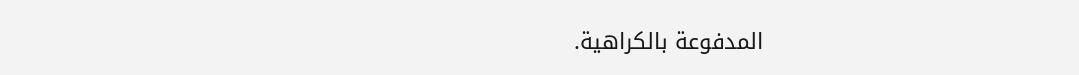المدفوعة بالكراهية.